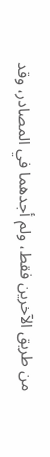من طريق الآخرين فقط، ولم أجدهما في المصادر، وقد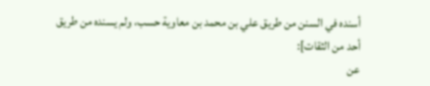أسنده في السنن من طريق علي بن محمد بن معاوية حسب، ولم يسنده من طريق أحد من الثقات]:
عن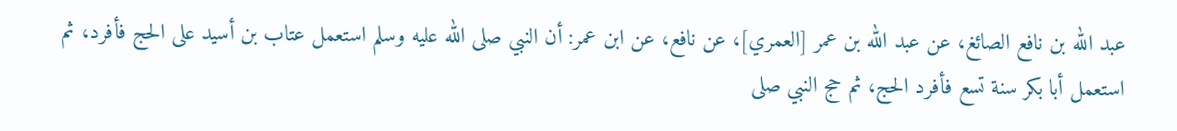عبد الله بن نافع الصائغ، عن عبد الله بن عمر [العمري]، عن نافع، عن ابن عمر: أن النبي صلى الله عليه وسلم استعمل عتاب بن أسيد على الحج فأفرد، ثم استعمل أبا بكر سنة تسع فأفرد الحج، ثم حج النبي صلى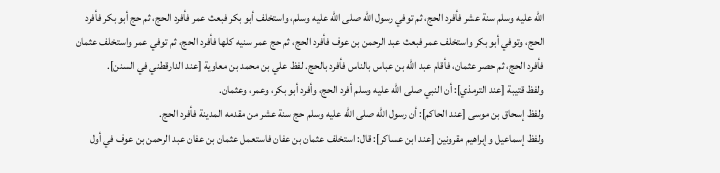الله عليه وسلم سنة عشر فأفرد الحج، ثم توفي رسول الله صلى الله عليه وسلم، واستخلف أبو بكر فبعث عمر فأفرد الحج، ثم حج أبو بكر فأفرد الحج، وتوفي أبو بكر واستخلف عمر فبعث عبد الرحمن بن عوف فأفرد الحج، ثم حج عمر سنيه كلها فأفرد الحج، ثم توفي عمر واستخلف عثمان فأفرد الحج، ثم حصر عثمان، فأقام عبد الله بن عباس بالناس فأفرد بالحج. لفظ علي بن محمد بن معاوية [عند الدارقطني في السنن].
ولفظ قتيبة [عند الترمذي]: أن النبي صلى الله عليه وسلم أفرد الحج، وأفرد أبو بكر، وعمر، وعثمان.
ولفظ إسحاق بن موسى [عند الحاكم]: أن رسول الله صلى الله عليه وسلم حج سنة عشر من مقدمه المدينة فأفرد الحج.
ولفظ إسماعيل وإبراهيم مقرونين [عند ابن عساكر]: قال: استخلف عثمان بن عفان فاستعمل عثمان بن عفان عبد الرحمن بن عوف في أول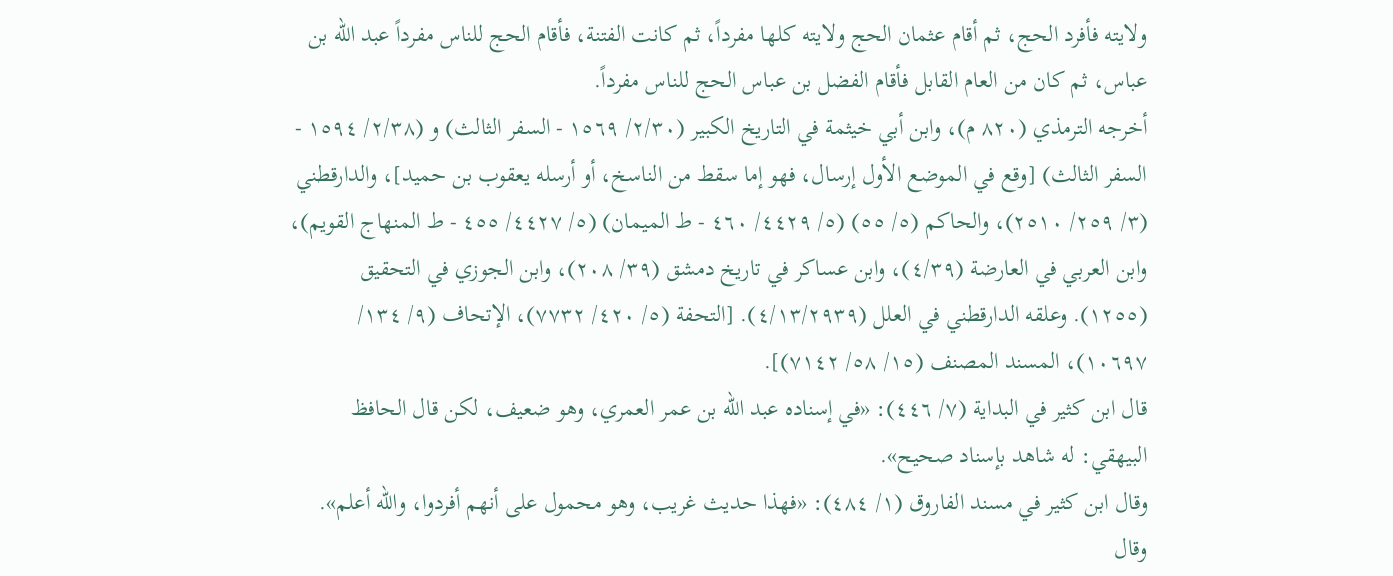ولايته فأفرد الحج، ثم أقام عثمان الحج ولايته كلها مفرداً، ثم كانت الفتنة، فأقام الحج للناس مفرداً عبد الله بن عباس، ثم كان من العام القابل فأقام الفضل بن عباس الحج للناس مفرداً.
أخرجه الترمذي (٨٢٠ م)، وابن أبي خيثمة في التاريخ الكبير (٢/٣٠/ ١٥٦٩ - السفر الثالث) و (٢/٣٨/ ١٥٩٤ - السفر الثالث) [وقع في الموضع الأول إرسال، فهو إما سقط من الناسخ، أو أرسله يعقوب بن حميد]، والدارقطني (٣/ ٢٥٩/ ٢٥١٠)، والحاكم (٥/ ٥٥) (٥/ ٤٤٢٩/ ٤٦٠ - ط الميمان) (٥/ ٤٤٢٧/ ٤٥٥ - ط المنهاج القويم)، وابن العربي في العارضة (٤/٣٩)، وابن عساكر في تاريخ دمشق (٣٩/ ٢٠٨)، وابن الجوزي في التحقيق (١٢٥٥). وعلقه الدارقطني في العلل (٤/١٣/٢٩٣٩). [التحفة (٥/ ٤٢٠/ ٧٧٣٢)، الإتحاف (٩/ ١٣٤/ ١٠٦٩٧)، المسند المصنف (١٥/ ٥٨/ ٧١٤٢)].
قال ابن كثير في البداية (٧/ ٤٤٦): «في إسناده عبد الله بن عمر العمري، وهو ضعيف، لكن قال الحافظ البيهقي: له شاهد بإسناد صحيح».
وقال ابن كثير في مسند الفاروق (١/ ٤٨٤): «فهذا حديث غريب، وهو محمول على أنهم أفردوا، والله أعلم».
وقال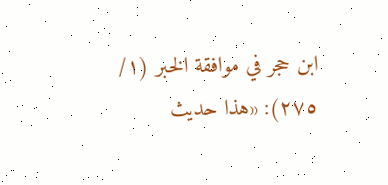ابن حجر في موافقة الخبر (١/ ٢٧٥): «هذا حديث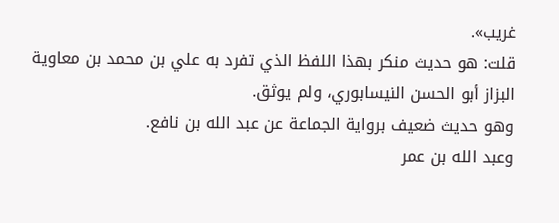غريب».
قلت: هو حديث منكر بهذا اللفظ الذي تفرد به علي بن محمد بن معاوية البزاز أبو الحسن النيسابوري، ولم يوثق.
وهو حديث ضعيف برواية الجماعة عن عبد الله بن نافع.
وعبد الله بن عمر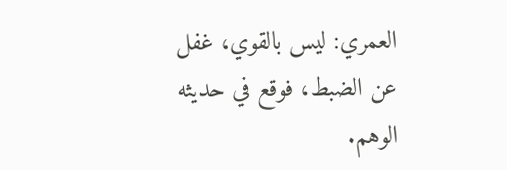العمري: ليس بالقوي، غفل عن الضبط، فوقع في حديثه الوهم.